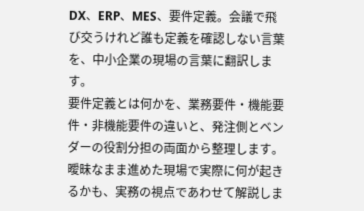DX、ERP、MES、要件定義。会議で飛び交うけれど誰も定義を確認しない言葉を、中小企業の現場の言葉に翻訳します。
要件定義とは何かを、業務要件・機能要件・非機能要件の違いと、発注側とベンダーの役割分担の両面から整理します。曖昧なまま進めた現場で実際に何が起きるかも、実務の視点であわせて解説しま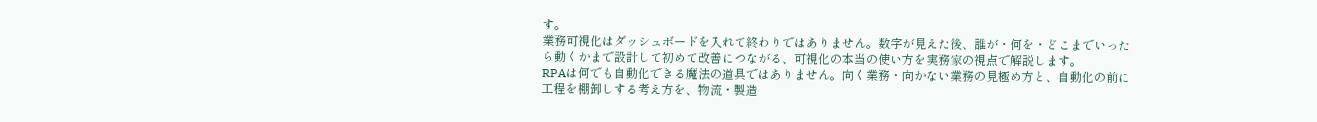す。
業務可視化はダッシュボードを入れて終わりではありません。数字が見えた後、誰が・何を・どこまでいったら動くかまで設計して初めて改善につながる、可視化の本当の使い方を実務家の視点で解説します。
RPAは何でも自動化できる魔法の道具ではありません。向く業務・向かない業務の見極め方と、自動化の前に工程を棚卸しする考え方を、物流・製造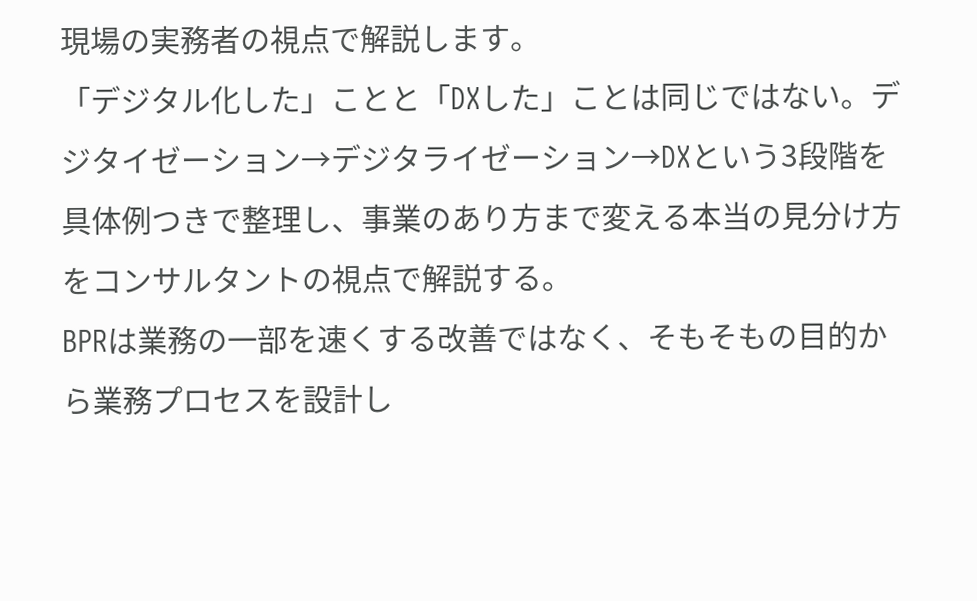現場の実務者の視点で解説します。
「デジタル化した」ことと「DXした」ことは同じではない。デジタイゼーション→デジタライゼーション→DXという3段階を具体例つきで整理し、事業のあり方まで変える本当の見分け方をコンサルタントの視点で解説する。
BPRは業務の一部を速くする改善ではなく、そもそもの目的から業務プロセスを設計し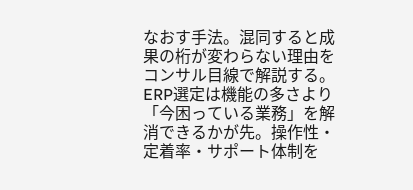なおす手法。混同すると成果の桁が変わらない理由をコンサル目線で解説する。
ERP選定は機能の多さより「今困っている業務」を解消できるかが先。操作性・定着率・サポート体制を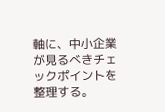軸に、中小企業が見るべきチェックポイントを整理する。